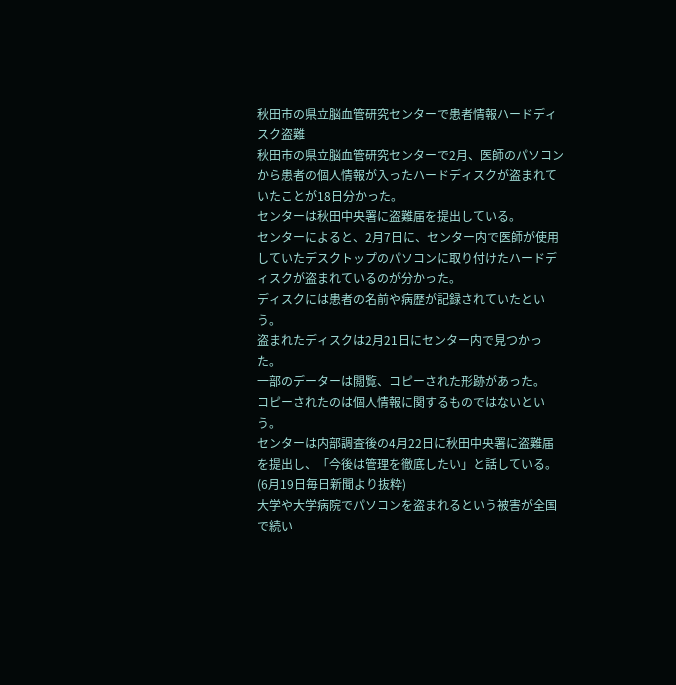秋田市の県立脳血管研究センターで患者情報ハードディスク盗難
秋田市の県立脳血管研究センターで2月、医師のパソコンから患者の個人情報が入ったハードディスクが盗まれていたことが18日分かった。
センターは秋田中央署に盗難届を提出している。
センターによると、2月7日に、センター内で医師が使用していたデスクトップのパソコンに取り付けたハードディスクが盗まれているのが分かった。
ディスクには患者の名前や病歴が記録されていたという。
盗まれたディスクは2月21日にセンター内で見つかった。
一部のデーターは閲覧、コピーされた形跡があった。
コピーされたのは個人情報に関するものではないという。
センターは内部調査後の4月22日に秋田中央署に盗難届を提出し、「今後は管理を徹底したい」と話している。(6月19日毎日新聞より抜粋)
大学や大学病院でパソコンを盗まれるという被害が全国で続い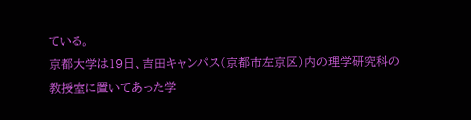ている。
京都大学は19日、吉田キャンパス(京都市左京区)内の理学研究科の教授室に置いてあった学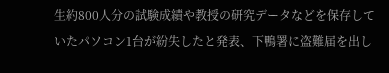生約800人分の試験成績や教授の研究データなどを保存していたパソコン1台が紛失したと発表、下鴨署に盗難届を出し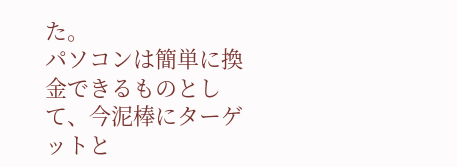た。
パソコンは簡単に換金できるものとして、今泥棒にターゲットと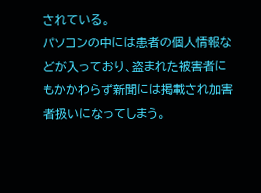されている。
パソコンの中には患者の個人情報などが入っており、盗まれた被害者にもかかわらず新聞には掲載され加害者扱いになってしまう。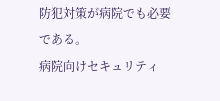防犯対策が病院でも必要である。
病院向けセキュリティ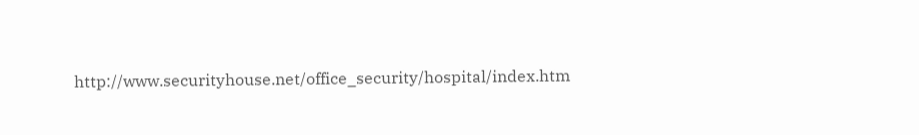http://www.securityhouse.net/office_security/hospital/index.htm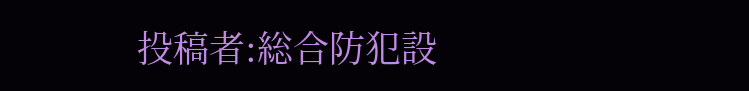投稿者:総合防犯設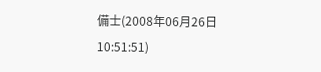備士(2008年06月26日10:51:51)